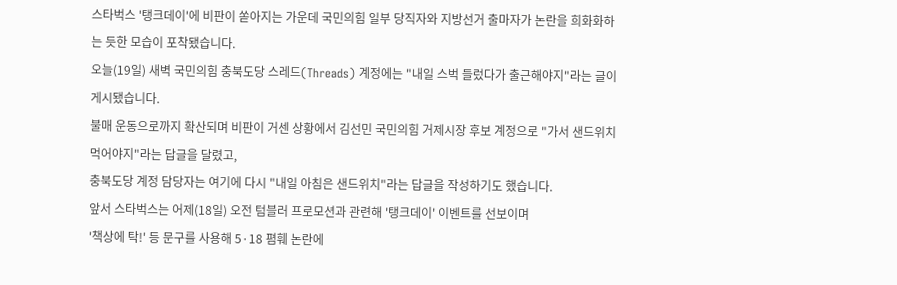스타벅스 '탱크데이'에 비판이 쏟아지는 가운데 국민의힘 일부 당직자와 지방선거 출마자가 논란을 희화화하는 듯한 모습이 포착됐습니다.
오늘(19일) 새벽 국민의힘 충북도당 스레드(Threads) 계정에는 "내일 스벅 들렀다가 출근해야지"라는 글이 게시됐습니다.
불매 운동으로까지 확산되며 비판이 거센 상황에서 김선민 국민의힘 거제시장 후보 계정으로 "가서 샌드위치 먹어야지"라는 답글을 달렸고,
충북도당 계정 담당자는 여기에 다시 "내일 아침은 샌드위치"라는 답글을 작성하기도 했습니다.
앞서 스타벅스는 어제(18일) 오전 텀블러 프로모션과 관련해 '탱크데이' 이벤트를 선보이며
'책상에 탁!' 등 문구를 사용해 5·18 폄훼 논란에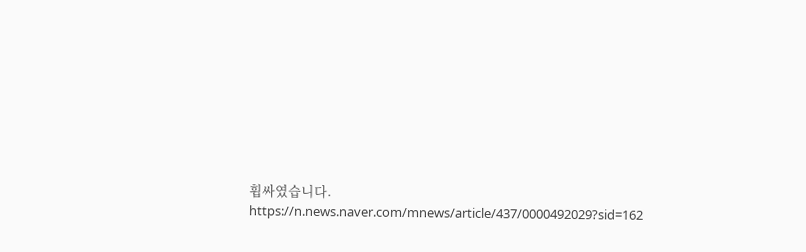휩싸였습니다.
https://n.news.naver.com/mnews/article/437/0000492029?sid=162